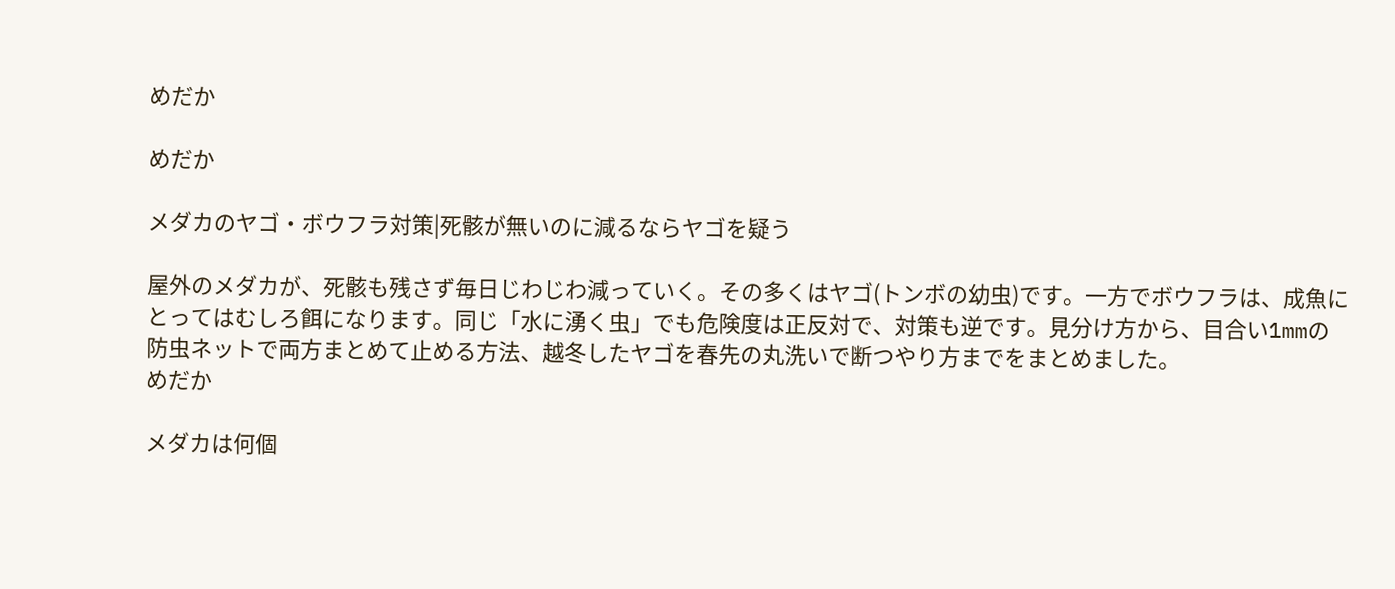めだか

めだか

メダカのヤゴ・ボウフラ対策|死骸が無いのに減るならヤゴを疑う

屋外のメダカが、死骸も残さず毎日じわじわ減っていく。その多くはヤゴ(トンボの幼虫)です。一方でボウフラは、成魚にとってはむしろ餌になります。同じ「水に湧く虫」でも危険度は正反対で、対策も逆です。見分け方から、目合い1mmの防虫ネットで両方まとめて止める方法、越冬したヤゴを春先の丸洗いで断つやり方までをまとめました。
めだか

メダカは何個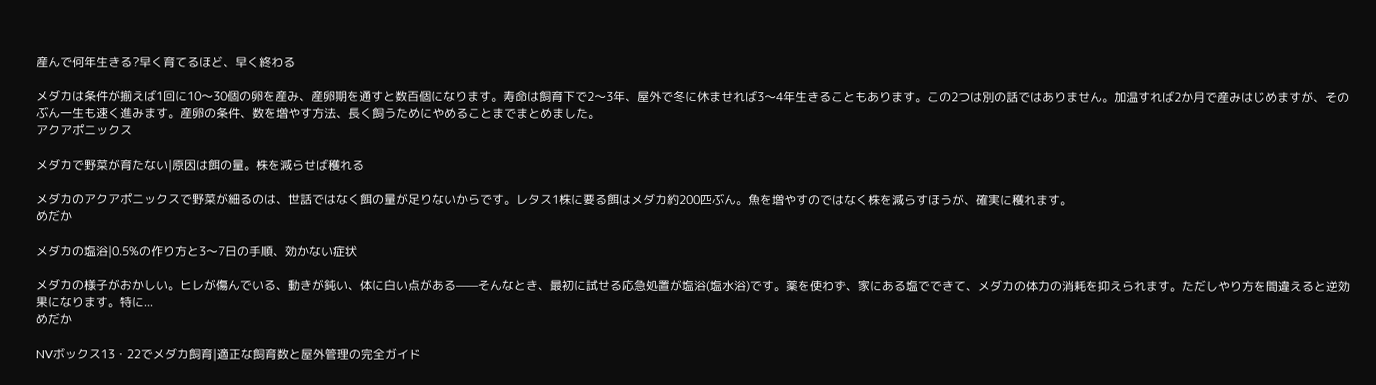産んで何年生きる?早く育てるほど、早く終わる

メダカは条件が揃えば1回に10〜30個の卵を産み、産卵期を通すと数百個になります。寿命は飼育下で2〜3年、屋外で冬に休ませれば3〜4年生きることもあります。この2つは別の話ではありません。加温すれば2か月で産みはじめますが、そのぶん一生も速く進みます。産卵の条件、数を増やす方法、長く飼うためにやめることまでまとめました。
アクアポニックス

メダカで野菜が育たない|原因は餌の量。株を減らせば穫れる

メダカのアクアポニックスで野菜が細るのは、世話ではなく餌の量が足りないからです。レタス1株に要る餌はメダカ約200匹ぶん。魚を増やすのではなく株を減らすほうが、確実に穫れます。
めだか

メダカの塩浴|0.5%の作り方と3〜7日の手順、効かない症状

メダカの様子がおかしい。ヒレが傷んでいる、動きが鈍い、体に白い点がある——そんなとき、最初に試せる応急処置が塩浴(塩水浴)です。薬を使わず、家にある塩でできて、メダカの体力の消耗を抑えられます。ただしやり方を間違えると逆効果になります。特に...
めだか

NVボックス13・22でメダカ飼育|適正な飼育数と屋外管理の完全ガイド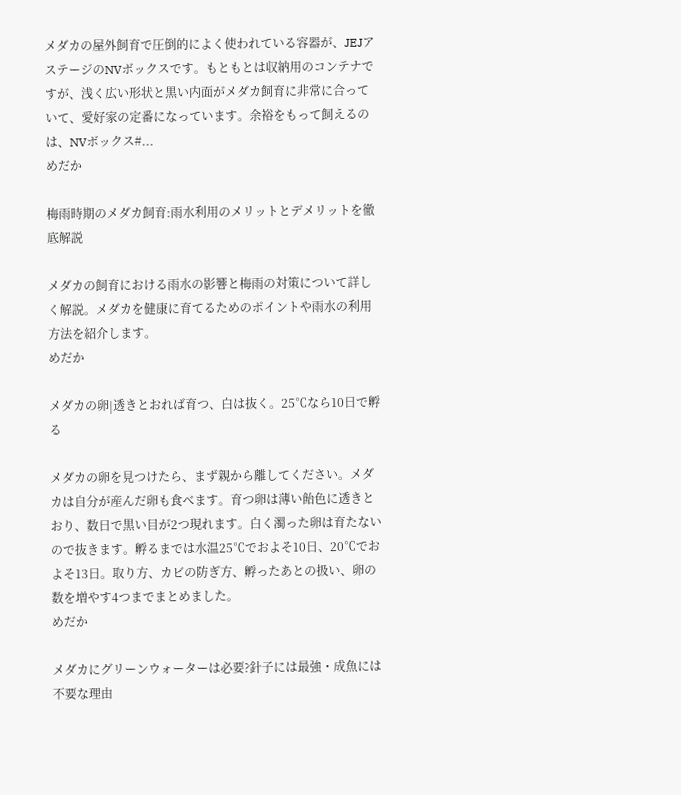メダカの屋外飼育で圧倒的によく使われている容器が、JEJアステージのNVボックスです。もともとは収納用のコンテナですが、浅く広い形状と黒い内面がメダカ飼育に非常に合っていて、愛好家の定番になっています。余裕をもって飼えるのは、NVボックス#...
めだか

梅雨時期のメダカ飼育:雨水利用のメリットとデメリットを徹底解説

メダカの飼育における雨水の影響と梅雨の対策について詳しく解説。メダカを健康に育てるためのポイントや雨水の利用方法を紹介します。
めだか

メダカの卵|透きとおれば育つ、白は抜く。25℃なら10日で孵る

メダカの卵を見つけたら、まず親から離してください。メダカは自分が産んだ卵も食べます。育つ卵は薄い飴色に透きとおり、数日で黒い目が2つ現れます。白く濁った卵は育たないので抜きます。孵るまでは水温25℃でおよそ10日、20℃でおよそ13日。取り方、カビの防ぎ方、孵ったあとの扱い、卵の数を増やす4つまでまとめました。
めだか

メダカにグリーンウォーターは必要?針子には最強・成魚には不要な理由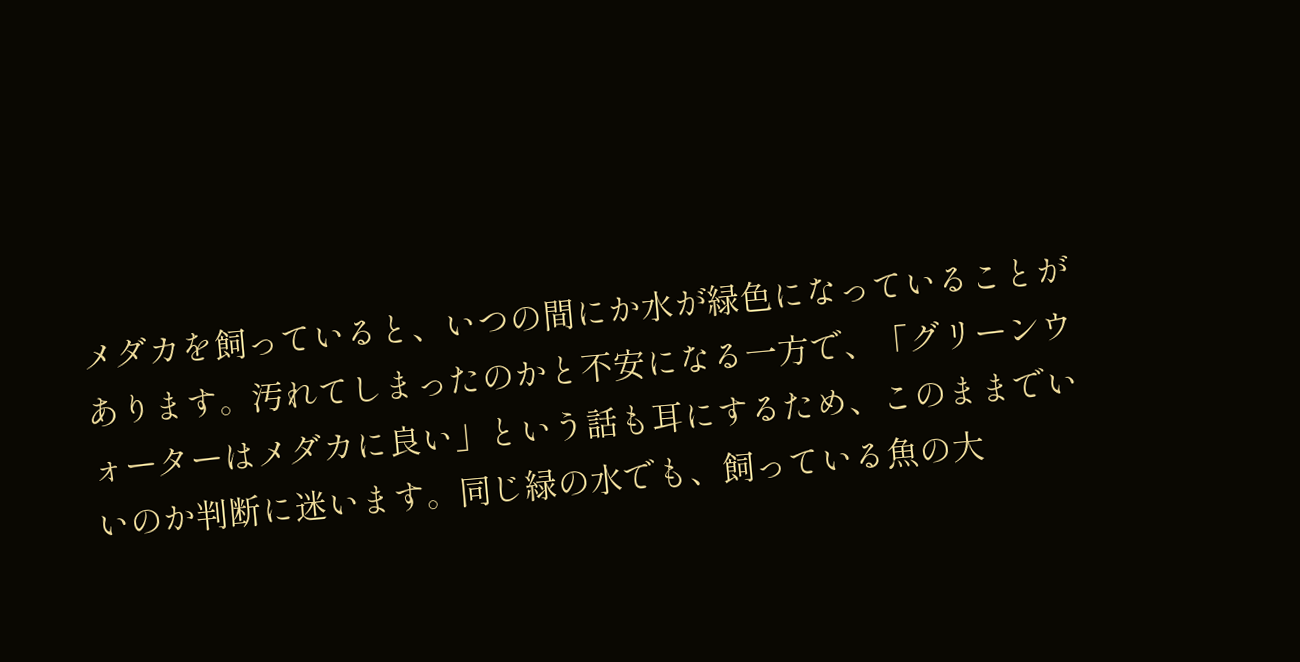メダカを飼っていると、いつの間にか水が緑色になっていることがあります。汚れてしまったのかと不安になる一方で、「グリーンウォーターはメダカに良い」という話も耳にするため、このままでいいのか判断に迷います。同じ緑の水でも、飼っている魚の大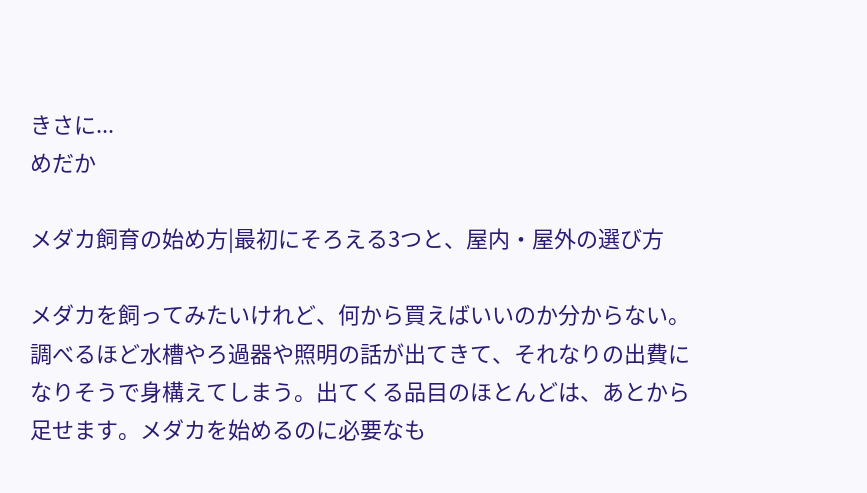きさに...
めだか

メダカ飼育の始め方|最初にそろえる3つと、屋内・屋外の選び方

メダカを飼ってみたいけれど、何から買えばいいのか分からない。調べるほど水槽やろ過器や照明の話が出てきて、それなりの出費になりそうで身構えてしまう。出てくる品目のほとんどは、あとから足せます。メダカを始めるのに必要なも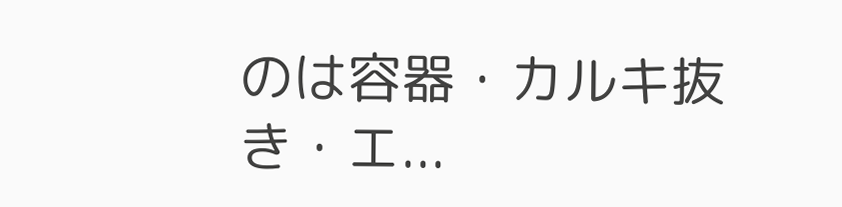のは容器・カルキ抜き・エ...